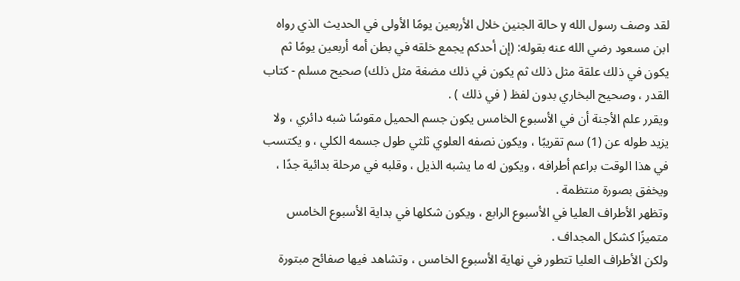لقد وصف رسول الله y حالة الجنين خلال الأربعين يومًا الأولى في الحديث الذي رواه ابن مسعود رضي الله عنه بقوله: (إن أحدكم يجمع خلقه في بطن أمه أربعين يومًا ثم يكون في ذلك علقة مثل ذلك ثم يكون في ذلك مضغة مثل ذلك) صحيح مسلم - كتاب القدر ، وصحيح البخاري بدون لفظ ( في ذلك ) .
ويقرر علم الأجنة أن في الأسبوع الخامس يكون جسم الحميل مقوسًا شبه دائري ، ولا يزيد طوله عن (1) سم تقريبًا ، ويكون نصفه العلوي ثلثي طول جسمه الكلي ، و يكتسب في هذا الوقت براعم أطرافه ، ويكون له ما يشبه الذيل ، وقلبه في مرحلة بدائية جدًا ، ويخفق بصورة منتظمة .
وتظهر الأطراف العليا في الأسبوع الرابع ، ويكون شكلها في بداية الأسبوع الخامس متميزًا كشكل المجداف .
ولكن الأطراف العليا تتطور في نهاية الأسبوع الخامس ، وتشاهد فيها صفائح مبتورة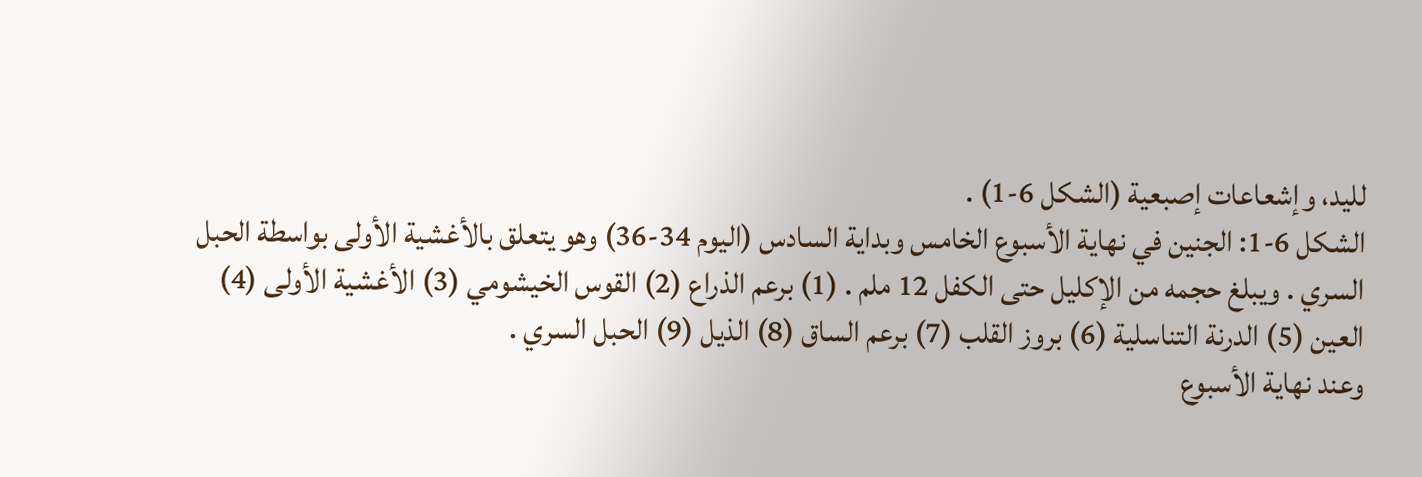لليد، وإشعاعات إصبعية (الشكل 6-1) .
الشكل 6-1: الجنين في نهاية الأسبوع الخامس وبداية السادس (اليوم 34-36) وهو يتعلق بالأغشية الأولى بواسطة الحبل السري . ويبلغ حجمه من الإكليل حتى الكفل 12 ملم . (1) برعم الذراع (2) القوس الخيشومي (3) الأغشية الأولى (4) العين (5) الدرنة التناسلية (6) بروز القلب (7) برعم الساق (8) الذيل (9) الحبل السري .
وعند نهاية الأسبوع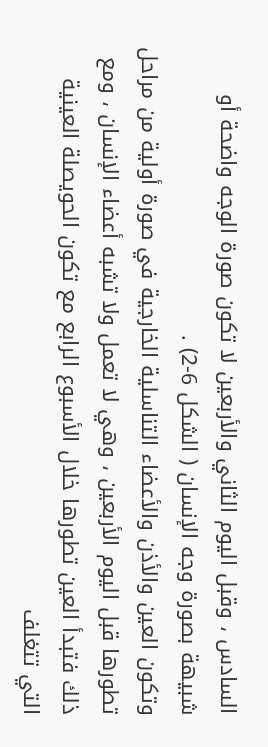السادس ، وقبل اليوم الثاني والأربعين لا تكون صورة الوجه واضحة أو شبيهة بصورة وجه الإنسان ( الشكل 6-2) .
وتكون العين والأذن والأعضاء التناسلية الخارجية في صورة أولية من مراحل تطورها قبل اليوم الأربعين ، وهي لا تعمل ولا تشبه أعضاء الإنسان ، ومع ذلك فتبدأ العين تطورها خلال الأسبوع الرابع مع تكون الحويصلة العينية التي تتغلف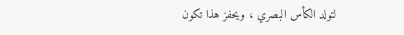لتولد الكأس البصري ، ويحفز هذا تكون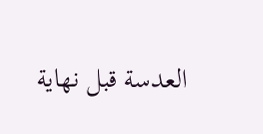العدسة قبل نهاية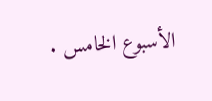الأسبوع الخامس .